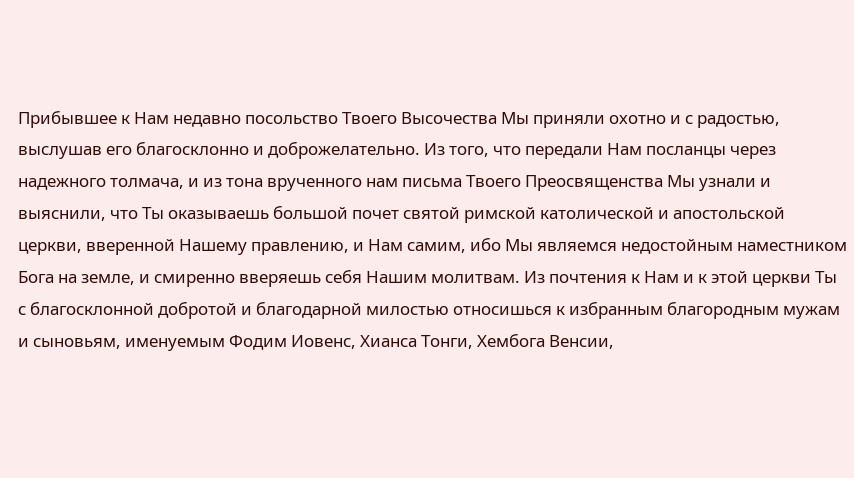Прибывшее к Нам недавно посольство Твоего Высочества Мы приняли охотно и с радостью, выслушав его благосклонно и доброжелательно. Из того, что передали Нам посланцы через надежного толмача, и из тона врученного нам письма Твоего Преосвященства Мы узнали и выяснили, что Ты оказываешь большой почет святой римской католической и апостольской церкви, вверенной Нашему правлению, и Нам самим, ибо Мы являемся недостойным наместником Бога на земле, и смиренно вверяешь себя Нашим молитвам. Из почтения к Нам и к этой церкви Ты с благосклонной добротой и благодарной милостью относишься к избранным благородным мужам и сыновьям, именуемым Фодим Иовенс, Хианса Тонги, Хембога Венсии,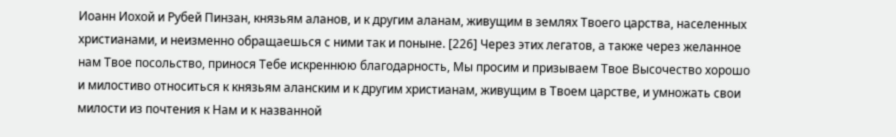Иоанн Иохой и Рубей Пинзан, князьям аланов, и к другим аланам, живущим в землях Твоего царства, населенных христианами, и неизменно обращаешься с ними так и поныне. [226] Через этих легатов, а также через желанное нам Твое посольство, принося Тебе искреннюю благодарность, Мы просим и призываем Твое Высочество хорошо и милостиво относиться к князьям аланским и к другим христианам, живущим в Твоем царстве, и умножать свои милости из почтения к Нам и к названной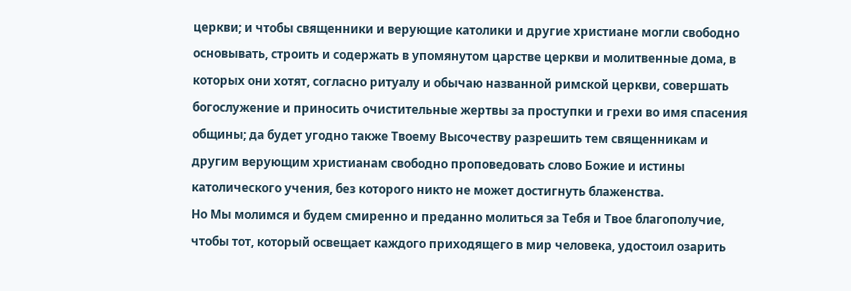церкви; и чтобы священники и верующие католики и другие христиане могли свободно основывать, строить и содержать в упомянутом царстве церкви и молитвенные дома, в которых они хотят, согласно ритуалу и обычаю названной римской церкви, совершать богослужение и приносить очистительные жертвы за проступки и грехи во имя спасения общины; да будет угодно также Твоему Высочеству разрешить тем священникам и другим верующим христианам свободно проповедовать слово Божие и истины католического учения, без которого никто не может достигнуть блаженства.
Но Мы молимся и будем смиренно и преданно молиться за Тебя и Твое благополучие, чтобы тот, который освещает каждого приходящего в мир человека, удостоил озарить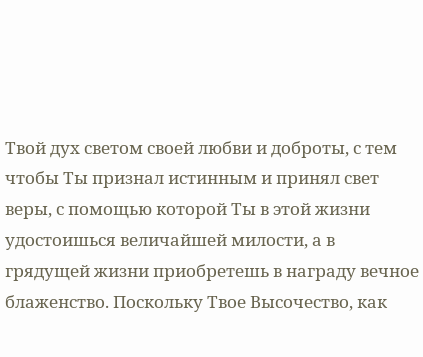Твой дух светом своей любви и доброты, с тем чтобы Ты признал истинным и принял свет веры, с помощью которой Ты в этой жизни удостоишься величайшей милости, а в грядущей жизни приобретешь в награду вечное блаженство. Поскольку Твое Высочество, как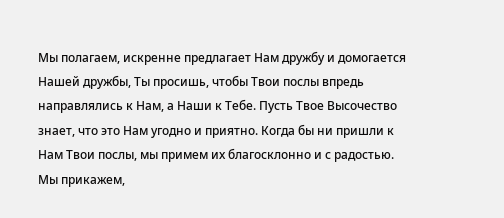Мы полагаем, искренне предлагает Нам дружбу и домогается Нашей дружбы, Ты просишь, чтобы Твои послы впредь направлялись к Нам, а Наши к Тебе. Пусть Твое Высочество знает, что это Нам угодно и приятно. Когда бы ни пришли к Нам Твои послы, мы примем их благосклонно и с радостью. Мы прикажем,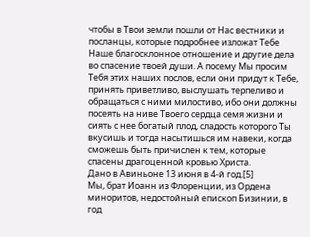чтобы в Твои земли пошли от Нас вестники и посланцы, которые подробнее изложат Тебе Наше благосклонное отношение и другие дела во спасение твоей души. А посему Мы просим Тебя этих наших послов, если они придут к Тебе, принять приветливо, выслушать терпеливо и обращаться с ними милостиво, ибо они должны посеять на ниве Твоего сердца семя жизни и сиять с нее богатый плод, сладость которого Ты вкусишь и тогда насытишься им навеки, когда сможешь быть причислен к тем, которые спасены драгоценной кровью Христа.
Дано в Авиньоне 13 июня в 4-й год.[5]
Мы, брат Иоанн из Флоренции, из Ордена миноритов, недостойный епископ Бизинии, в год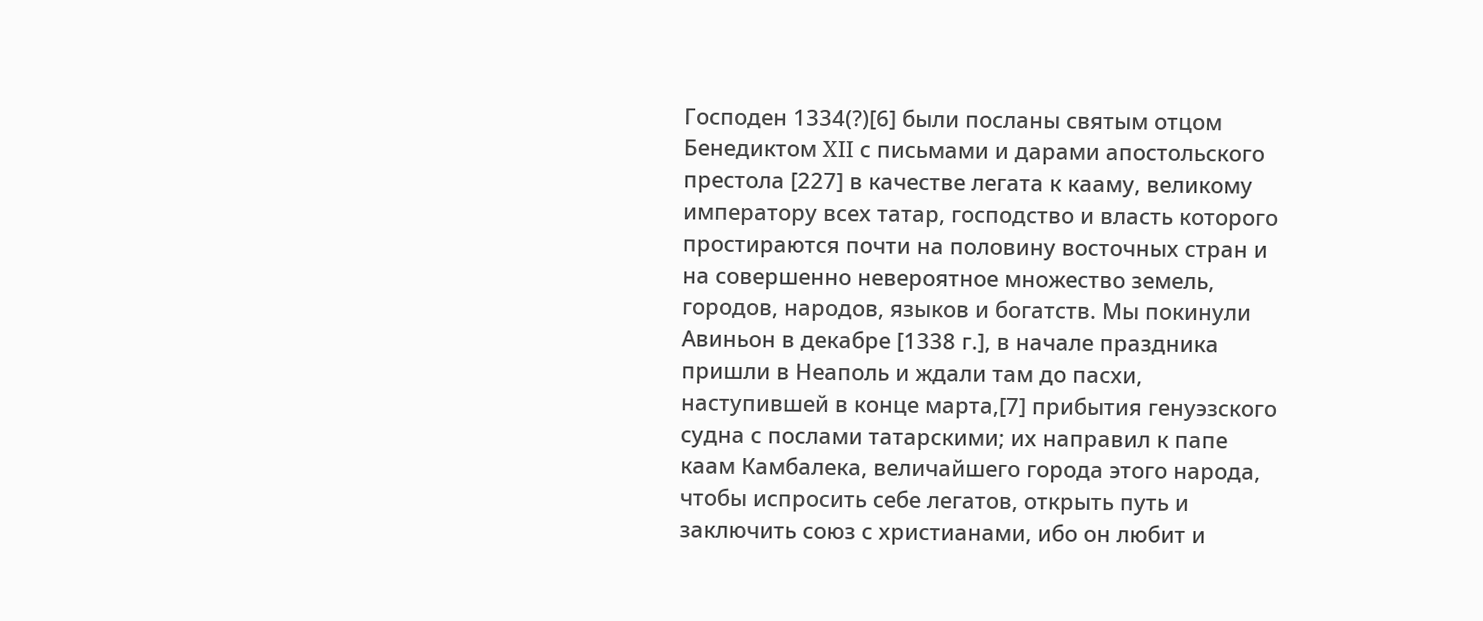Господен 1334(?)[6] были посланы святым отцом Бенедиктом XII с письмами и дарами апостольского престола [227] в качестве легата к кааму, великому императору всех татар, господство и власть которого простираются почти на половину восточных стран и на совершенно невероятное множество земель, городов, народов, языков и богатств. Мы покинули Авиньон в декабре [1338 г.], в начале праздника пришли в Неаполь и ждали там до пасхи, наступившей в конце марта,[7] прибытия генуэзского судна с послами татарскими; их направил к папе каам Камбалека, величайшего города этого народа, чтобы испросить себе легатов, открыть путь и заключить союз с христианами, ибо он любит и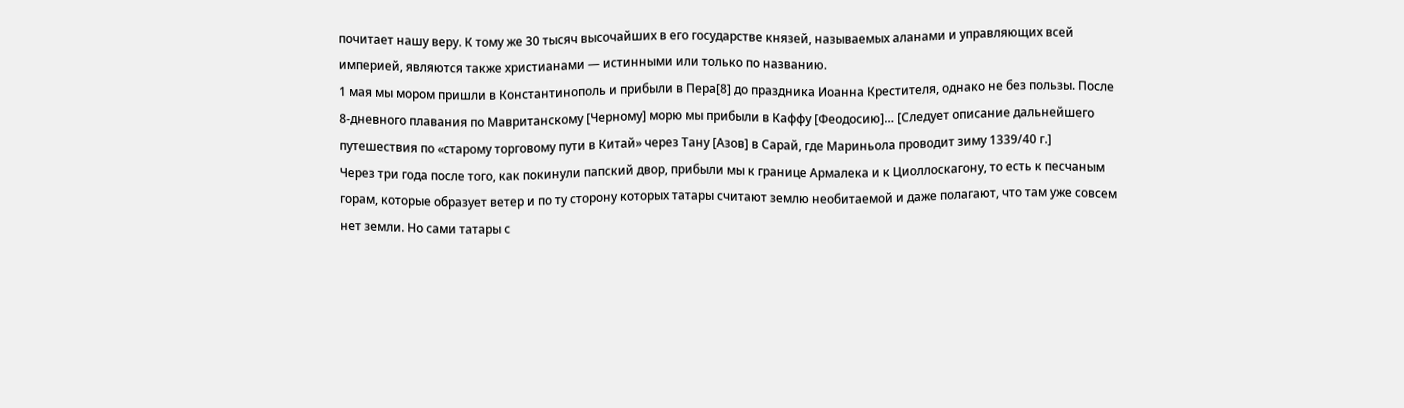почитает нашу веру. К тому же 30 тысяч высочайших в его государстве князей, называемых аланами и управляющих всей империей, являются также христианами — истинными или только по названию.
1 мая мы мором пришли в Константинополь и прибыли в Пера[8] до праздника Иоанна Крестителя, однако не без пользы. После 8-дневного плавания по Мавританскому [Черному] морю мы прибыли в Каффу [Феодосию]… [Следует описание дальнейшего путешествия по «старому торговому пути в Китай» через Тану [Азов] в Сарай, где Мариньола проводит зиму 1339/40 г.]
Через три года после того, как покинули папский двор, прибыли мы к границе Армалека и к Циоллоскагону, то есть к песчаным горам, которые образует ветер и по ту сторону которых татары считают землю необитаемой и даже полагают, что там уже совсем нет земли. Но сами татары с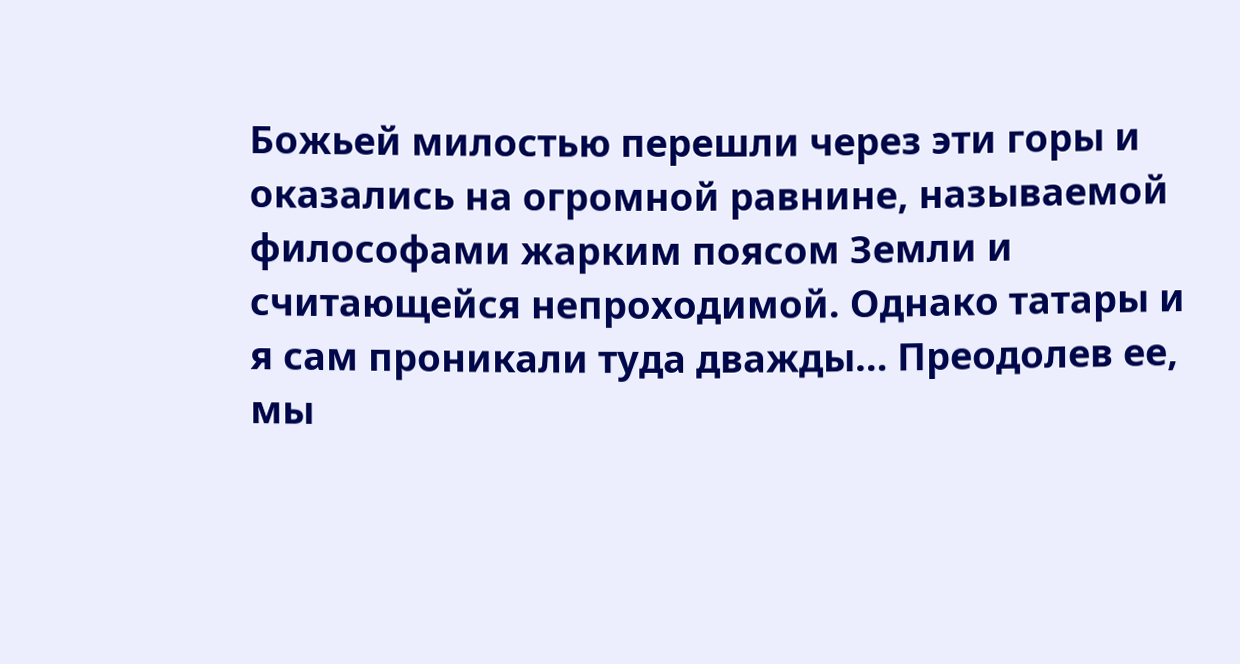Божьей милостью перешли через эти горы и оказались на огромной равнине, называемой философами жарким поясом Земли и считающейся непроходимой. Однако татары и я сам проникали туда дважды… Преодолев ее, мы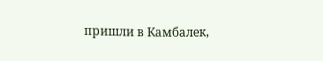пришли в Камбалек,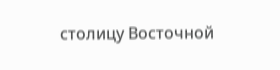столицу Восточной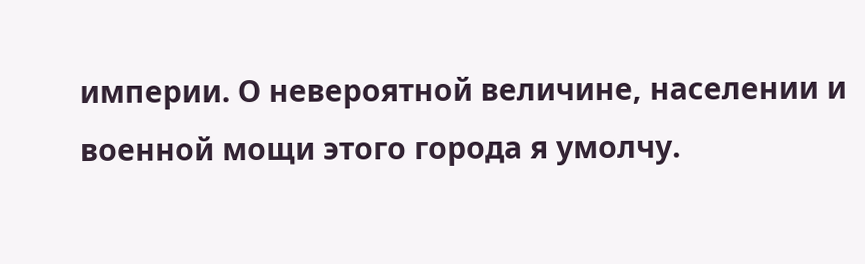империи. О невероятной величине, населении и военной мощи этого города я умолчу.